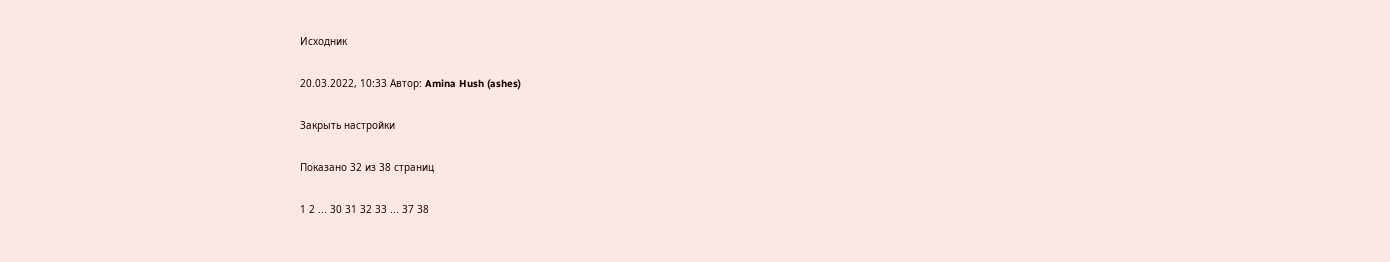Исходник

20.03.2022, 10:33 Автор: Amina Hush (ashes)

Закрыть настройки

Показано 32 из 38 страниц

1 2 ... 30 31 32 33 ... 37 38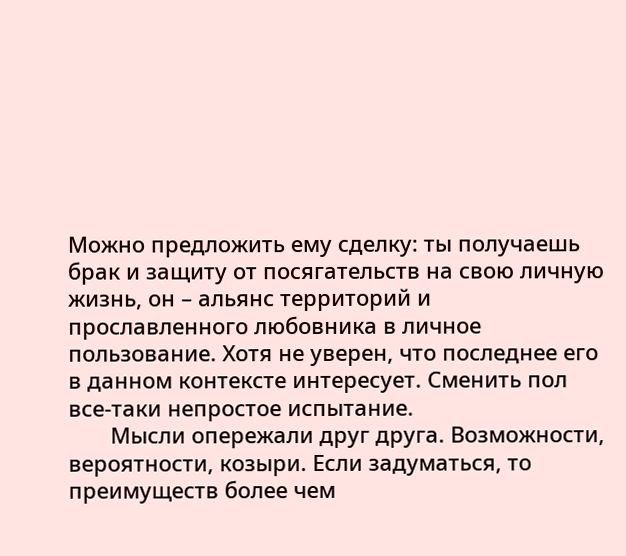Можно предложить ему сделку: ты получаешь брак и защиту от посягательств на свою личную жизнь, он – альянс территорий и прославленного любовника в личное пользование. Хотя не уверен, что последнее его в данном контексте интересует. Сменить пол все-таки непростое испытание.
       Мысли опережали друг друга. Возможности, вероятности, козыри. Если задуматься, то преимуществ более чем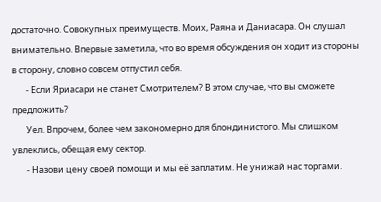достаточно. Совокупных преимуществ. Моих, Раяна и Даниасара. Он слушал внимательно. Впервые заметила, что во время обсуждения он ходит из стороны в сторону, словно совсем отпустил себя.
       - Если Яриасари не станет Смотрителем? В этом случае, что вы сможете предложить?
       Уел. Впрочем, более чем закономерно для блондинистого. Мы слишком увлеклись, обещая ему сектор.
       - Назови цену своей помощи и мы её заплатим. Не унижай нас торгами.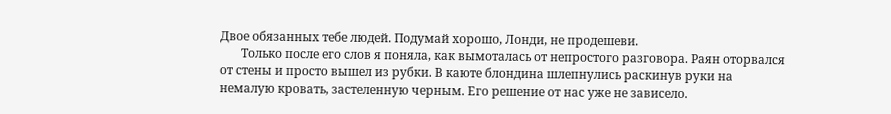Двое обязанных тебе людей. Подумай хорошо, Лонди, не продешеви.
       Только после его слов я поняла, как вымоталась от непростого разговора. Раян оторвался от стены и просто вышел из рубки. В каюте блондина шлепнулись раскинув руки на немалую кровать, застеленную черным. Его решение от нас уже не зависело.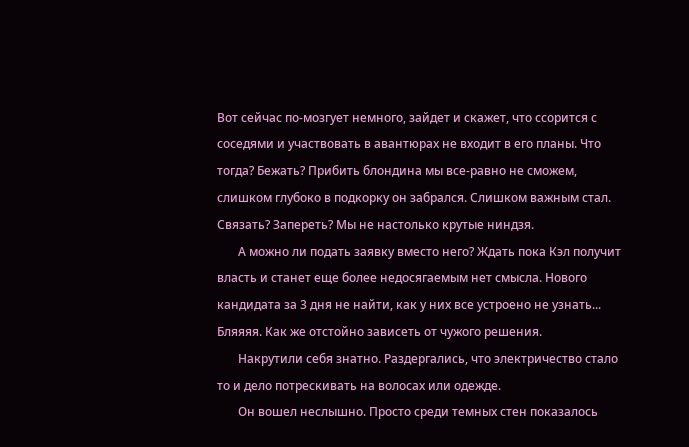Вот сейчас по-мозгует немного, зайдет и скажет, что ссорится с соседями и участвовать в авантюрах не входит в его планы. Что тогда? Бежать? Прибить блондина мы все-равно не сможем, слишком глубоко в подкорку он забрался. Слишком важным стал. Связать? Запереть? Мы не настолько крутые ниндзя.
       А можно ли подать заявку вместо него? Ждать пока Кэл получит власть и станет еще более недосягаемым нет смысла. Нового кандидата за 3 дня не найти, как у них все устроено не узнать... Бляяяя. Как же отстойно зависеть от чужого решения.
       Накрутили себя знатно. Раздергались, что электричество стало то и дело потрескивать на волосах или одежде.
       Он вошел неслышно. Просто среди темных стен показалось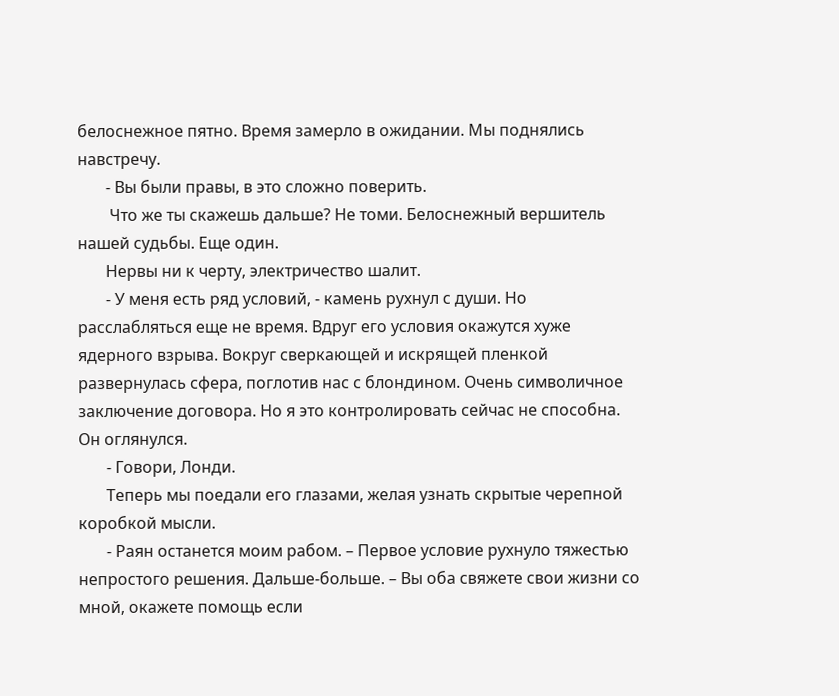белоснежное пятно. Время замерло в ожидании. Мы поднялись навстречу.
       - Вы были правы, в это сложно поверить.
        Что же ты скажешь дальше? Не томи. Белоснежный вершитель нашей судьбы. Еще один.
       Нервы ни к черту, электричество шалит.
       - У меня есть ряд условий, - камень рухнул с души. Но расслабляться еще не время. Вдруг его условия окажутся хуже ядерного взрыва. Вокруг сверкающей и искрящей пленкой развернулась сфера, поглотив нас с блондином. Очень символичное заключение договора. Но я это контролировать сейчас не способна. Он оглянулся.
       - Говори, Лонди.
       Теперь мы поедали его глазами, желая узнать скрытые черепной коробкой мысли.
       - Раян останется моим рабом. – Первое условие рухнуло тяжестью непростого решения. Дальше-больше. – Вы оба свяжете свои жизни со мной, окажете помощь если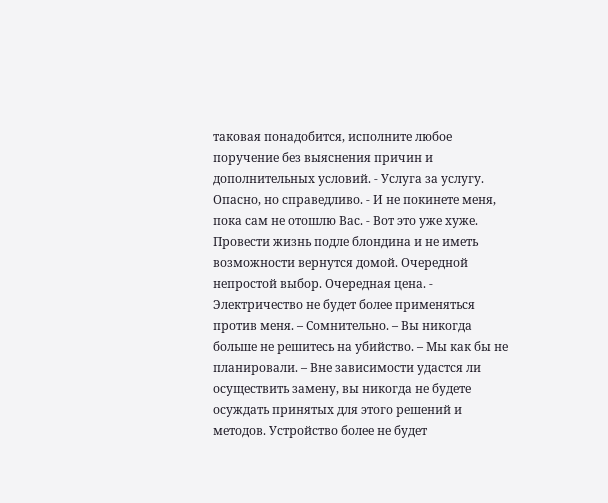таковая понадобится, исполните любое поручение без выяснения причин и дополнительных условий. - Услуга за услугу. Опасно, но справедливо. - И не покинете меня, пока сам не отошлю Вас. - Вот это уже хуже. Провести жизнь подле блондина и не иметь возможности вернутся домой. Очередной непростой выбор. Очередная цена. - Электричество не будет более применяться против меня. – Сомнительно. – Вы никогда больше не решитесь на убийство. – Мы как бы не планировали. – Вне зависимости удастся ли осуществить замену, вы никогда не будете осуждать принятых для этого решений и методов. Устройство более не будет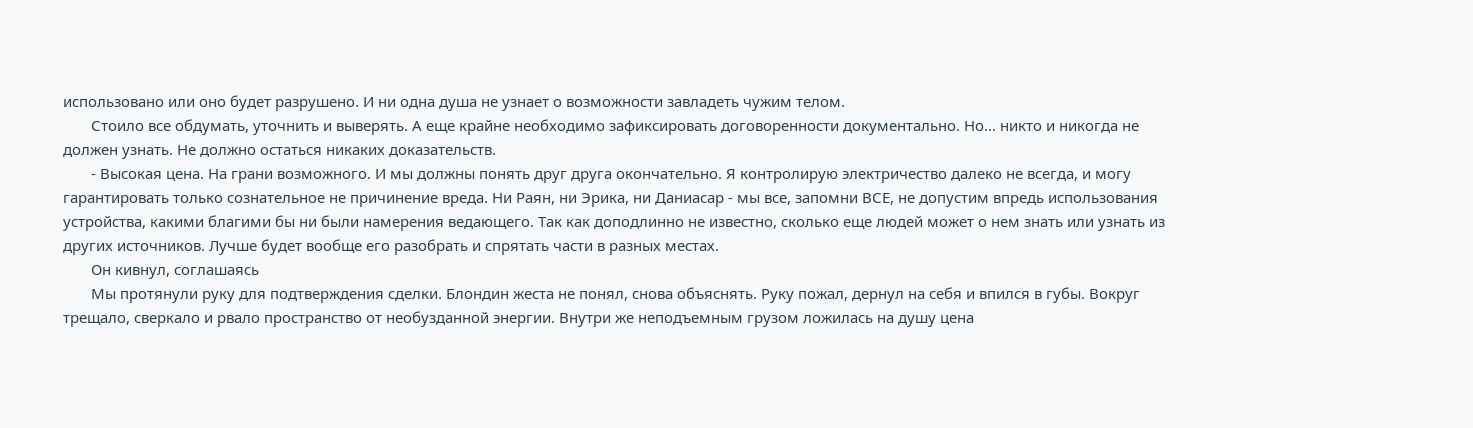использовано или оно будет разрушено. И ни одна душа не узнает о возможности завладеть чужим телом.
       Стоило все обдумать, уточнить и выверять. А еще крайне необходимо зафиксировать договоренности документально. Но... никто и никогда не должен узнать. Не должно остаться никаких доказательств.
       - Высокая цена. На грани возможного. И мы должны понять друг друга окончательно. Я контролирую электричество далеко не всегда, и могу гарантировать только сознательное не причинение вреда. Ни Раян, ни Эрика, ни Даниасар - мы все, запомни ВСЕ, не допустим впредь использования устройства, какими благими бы ни были намерения ведающего. Так как доподлинно не известно, сколько еще людей может о нем знать или узнать из других источников. Лучше будет вообще его разобрать и спрятать части в разных местах.
       Он кивнул, соглашаясь
       Мы протянули руку для подтверждения сделки. Блондин жеста не понял, снова объяснять. Руку пожал, дернул на себя и впился в губы. Вокруг трещало, сверкало и рвало пространство от необузданной энергии. Внутри же неподъемным грузом ложилась на душу цена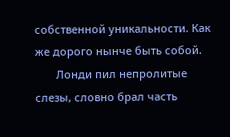собственной уникальности. Как же дорого нынче быть собой.
       Лонди пил непролитые слезы, словно брал часть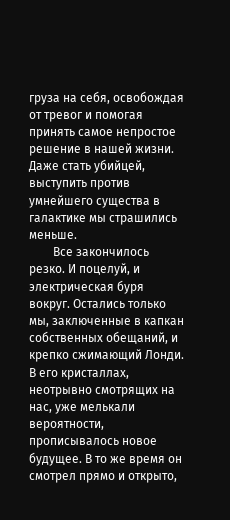груза на себя, освобождая от тревог и помогая принять самое непростое решение в нашей жизни. Даже стать убийцей, выступить против умнейшего существа в галактике мы страшились меньше.
        Все закончилось резко. И поцелуй, и электрическая буря вокруг. Остались только мы, заключенные в капкан собственных обещаний, и крепко сжимающий Лонди. В его кристаллах, неотрывно смотрящих на нас, уже мелькали вероятности, прописывалось новое будущее. В то же время он смотрел прямо и открыто,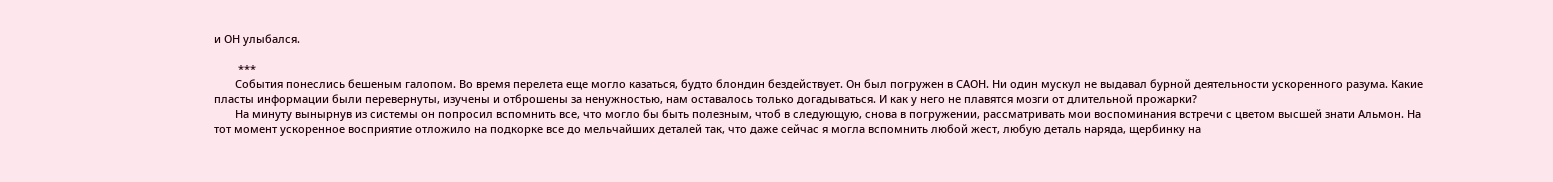и ОН улыбался.

        ***
       События понеслись бешеным галопом. Во время перелета еще могло казаться, будто блондин бездействует. Он был погружен в САОН. Ни один мускул не выдавал бурной деятельности ускоренного разума. Какие пласты информации были перевернуты, изучены и отброшены за ненужностью, нам оставалось только догадываться. И как у него не плавятся мозги от длительной прожарки?
       На минуту вынырнув из системы он попросил вспомнить все, что могло бы быть полезным, чтоб в следующую, снова в погружении, рассматривать мои воспоминания встречи с цветом высшей знати Альмон. На тот момент ускоренное восприятие отложило на подкорке все до мельчайших деталей так, что даже сейчас я могла вспомнить любой жест, любую деталь наряда, щербинку на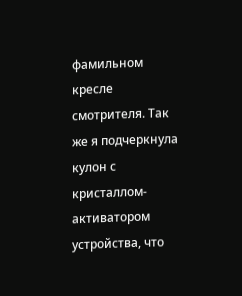фамильном кресле смотрителя. Так же я подчеркнула кулон с кристаллом-активатором устройства, что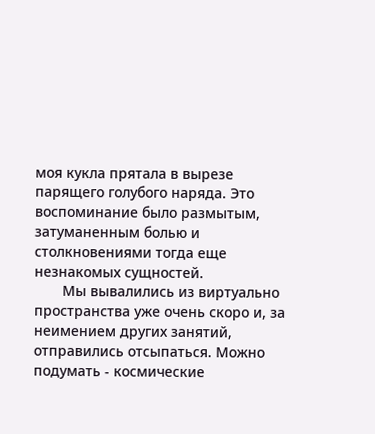моя кукла прятала в вырезе парящего голубого наряда. Это воспоминание было размытым, затуманенным болью и столкновениями тогда еще незнакомых сущностей.
       Мы вывалились из виртуально пространства уже очень скоро и, за неимением других занятий, отправились отсыпаться. Можно подумать - космические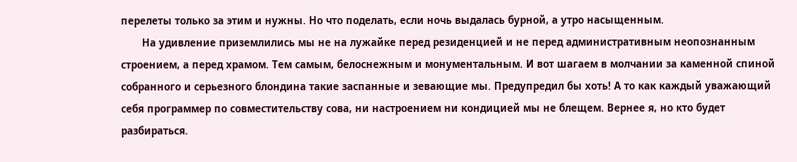перелеты только за этим и нужны. Но что поделать, если ночь выдалась бурной, а утро насыщенным.
       На удивление приземлились мы не на лужайке перед резиденцией и не перед административным неопознанным строением, а перед храмом. Тем самым, белоснежным и монументальным. И вот шагаем в молчании за каменной спиной собранного и серьезного блондина такие заспанные и зевающие мы. Предупредил бы хоть! А то как каждый уважающий себя программер по совместительству сова, ни настроением ни кондицией мы не блещем. Вернее я, но кто будет разбираться.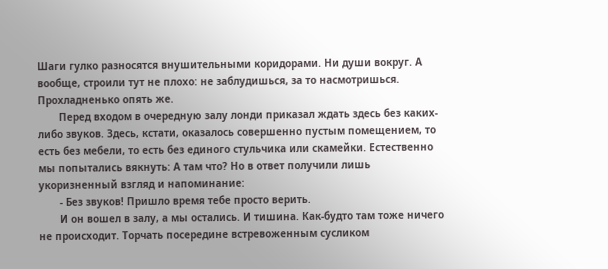Шаги гулко разносятся внушительными коридорами. Ни души вокруг. А вообще, строили тут не плохо: не заблудишься, за то насмотришься. Прохладненько опять же.
       Перед входом в очередную залу лонди приказал ждать здесь без каких-либо звуков. Здесь, кстати, оказалось совершенно пустым помещением, то есть без мебели, то есть без единого стульчика или скамейки. Естественно мы попытались вякнуть: А там что? Но в ответ получили лишь укоризненный взгляд и напоминание:
       - Без звуков! Пришло время тебе просто верить.
       И он вошел в залу, а мы остались. И тишина. Как-будто там тоже ничего не происходит. Торчать посередине встревоженным сусликом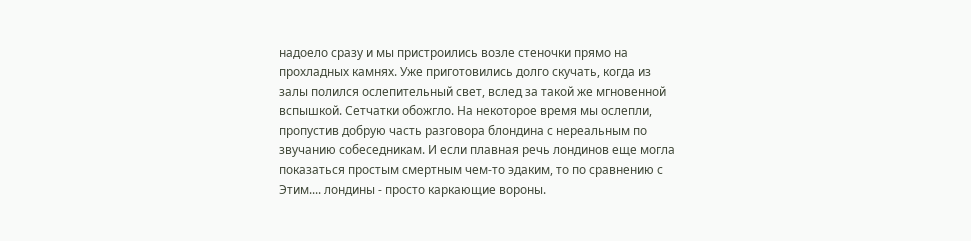надоело сразу и мы пристроились возле стеночки прямо на прохладных камнях. Уже приготовились долго скучать, когда из залы полился ослепительный свет, вслед за такой же мгновенной вспышкой. Сетчатки обожгло. На некоторое время мы ослепли, пропустив добрую часть разговора блондина с нереальным по звучанию собеседникам. И если плавная речь лондинов еще могла показаться простым смертным чем-то эдаким, то по сравнению с Этим.... лондины - просто каркающие вороны.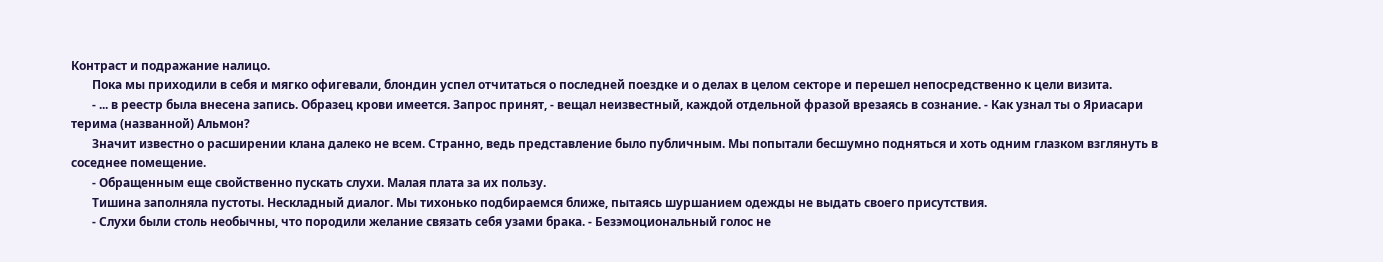Контраст и подражание налицо.
       Пока мы приходили в себя и мягко офигевали, блондин успел отчитаться о последней поездке и о делах в целом секторе и перешел непосредственно к цели визита.
       - ... в реестр была внесена запись. Образец крови имеется. Запрос принят, - вещал неизвестный, каждой отдельной фразой врезаясь в сознание. - Как узнал ты о Яриасари терима (названной) Альмон?
       Значит известно о расширении клана далеко не всем. Странно, ведь представление было публичным. Мы попытали бесшумно подняться и хоть одним глазком взглянуть в соседнее помещение.
       - Обращенным еще свойственно пускать слухи. Малая плата за их пользу.
       Тишина заполняла пустоты. Нескладный диалог. Мы тихонько подбираемся ближе, пытаясь шуршанием одежды не выдать своего присутствия.
       - Слухи были столь необычны, что породили желание связать себя узами брака. - Безэмоциональный голос не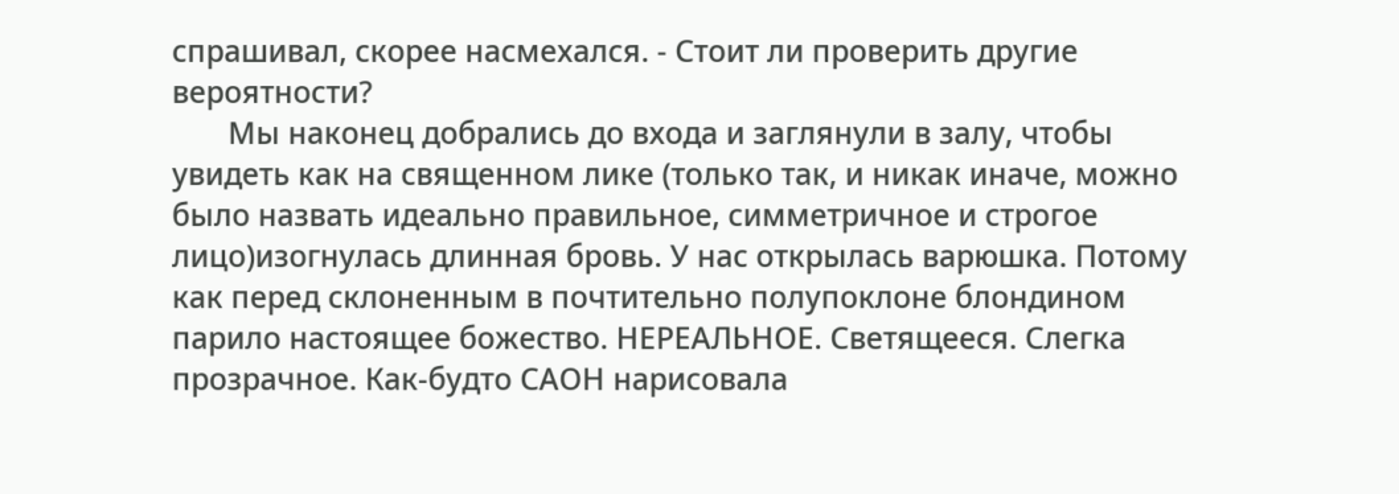спрашивал, скорее насмехался. - Стоит ли проверить другие вероятности?
       Мы наконец добрались до входа и заглянули в залу, чтобы увидеть как на священном лике (только так, и никак иначе, можно было назвать идеально правильное, симметричное и строгое лицо)изогнулась длинная бровь. У нас открылась варюшка. Потому как перед склоненным в почтительно полупоклоне блондином парило настоящее божество. НЕРЕАЛЬНОЕ. Светящееся. Слегка прозрачное. Как-будто САОН нарисовала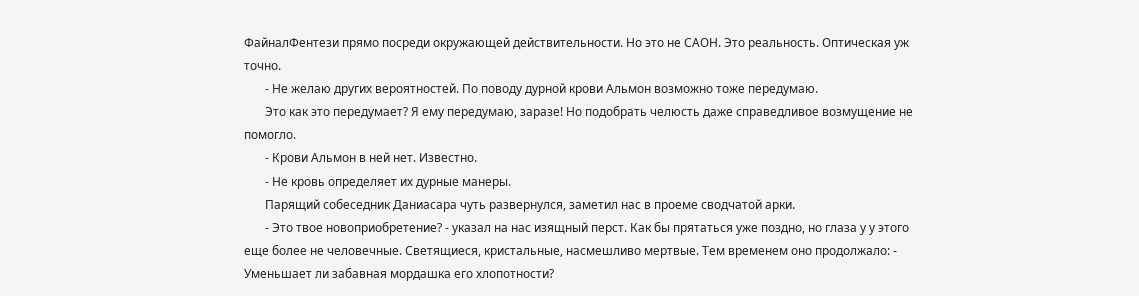ФайналФентези прямо посреди окружающей действительности. Но это не САОН. Это реальность. Оптическая уж точно.
       - Не желаю других вероятностей. По поводу дурной крови Альмон возможно тоже передумаю.
       Это как это передумает? Я ему передумаю, заразе! Но подобрать челюсть даже справедливое возмущение не помогло.
       - Крови Альмон в ней нет. Известно.
       - Не кровь определяет их дурные манеры.
       Парящий собеседник Даниасара чуть развернулся, заметил нас в проеме сводчатой арки.
       - Это твое новоприобретение? - указал на нас изящный перст. Как бы прятаться уже поздно, но глаза у у этого еще более не человечные. Светящиеся, кристальные, насмешливо мертвые. Тем временем оно продолжало: - Уменьшает ли забавная мордашка его хлопотности?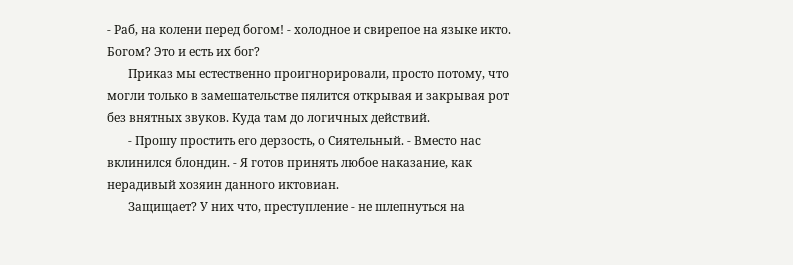- Раб, на колени перед богом! - холодное и свирепое на языке икто. Богом? Это и есть их бог?
       Приказ мы естественно проигнорировали, просто потому, что могли только в замешательстве пялится открывая и закрывая рот без внятных звуков. Куда там до логичных действий.
       - Прошу простить его дерзость, о Сиятельный. - Вместо нас вклинился блондин. - Я готов принять любое наказание, как нерадивый хозяин данного иктовиан.
       Защищает? У них что, преступление - не шлепнуться на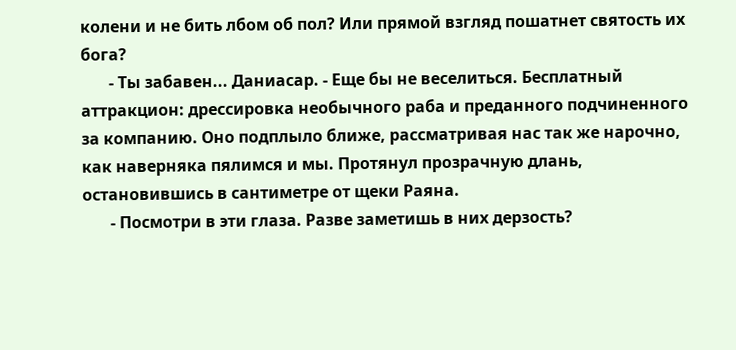колени и не бить лбом об пол? Или прямой взгляд пошатнет святость их бога?
       - Ты забавен... Даниасар. - Еще бы не веселиться. Бесплатный аттракцион: дрессировка необычного раба и преданного подчиненного за компанию. Оно подплыло ближе, рассматривая нас так же нарочно, как наверняка пялимся и мы. Протянул прозрачную длань, остановившись в сантиметре от щеки Раяна.
       - Посмотри в эти глаза. Разве заметишь в них дерзость?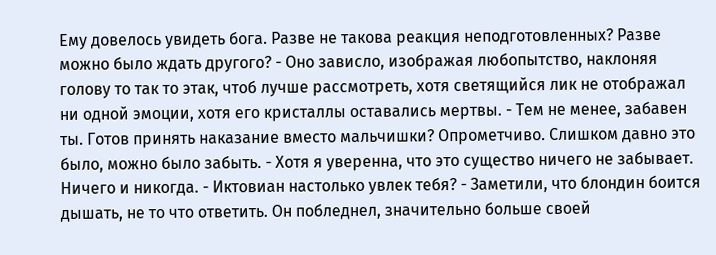Ему довелось увидеть бога. Разве не такова реакция неподготовленных? Разве можно было ждать другого? - Оно зависло, изображая любопытство, наклоняя голову то так то этак, чтоб лучше рассмотреть, хотя светящийся лик не отображал ни одной эмоции, хотя его кристаллы оставались мертвы. - Тем не менее, забавен ты. Готов принять наказание вместо мальчишки? Опрометчиво. Слишком давно это было, можно было забыть. - Хотя я уверенна, что это существо ничего не забывает. Ничего и никогда. - Иктовиан настолько увлек тебя? - Заметили, что блондин боится дышать, не то что ответить. Он побледнел, значительно больше своей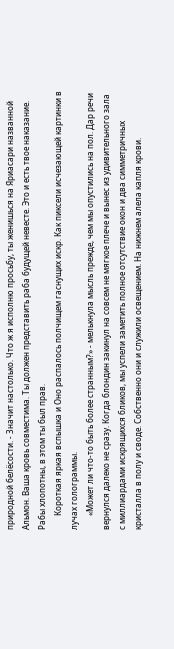природной белёсости. - Значит настолько. Что ж я исполню просьбу, ты женишься на Яриасари названной Альмон. Ваша кровь совместима. Ты должен представить раба будущей невесте. Это и есть твое наказание. Рабы хлопотны, в этом ты был прав.
       Короткая яркая вспышка и Оно распалось полчищем гаснущих искр. Как пиксели исчезающей картинки в лучах голограммы.
       «Может ли что-то быть более странным?» - мелькнула мысль прежде, чем мы опустились на пол. Дар речи вернулся далеко не сразу. Когда блондин закинул на совсем не мягкое плече и вынес из удивительного зала с миллиардами искрящихся бликов, мы успели заметить полное отсутствие окон и два симметричных кристалла в полу и своде. Собственно они и служили освещением. На нижнем алела капля крови.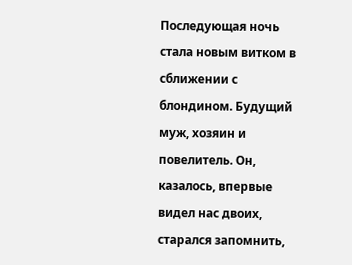Последующая ночь стала новым витком в сближении с блондином. Будущий муж, хозяин и повелитель. Он, казалось, впервые видел нас двоих, старался запомнить,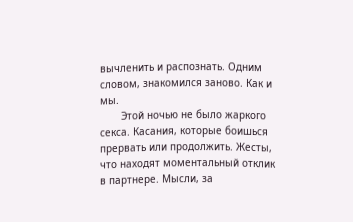вычленить и распознать. Одним словом, знакомился заново. Как и мы.
       Этой ночью не было жаркого секса. Касания, которые боишься прервать или продолжить. Жесты, что находят моментальный отклик в партнере. Мысли, за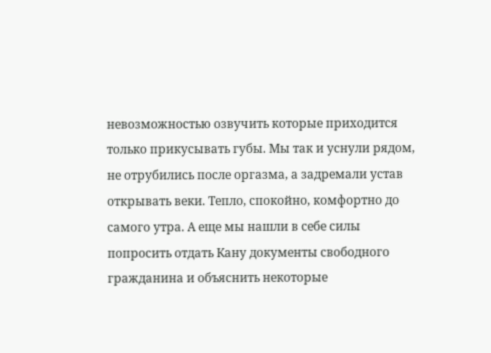невозможностью озвучить которые приходится только прикусывать губы. Мы так и уснули рядом, не отрубились после оргазма, а задремали устав открывать веки. Тепло, спокойно, комфортно до самого утра. А еще мы нашли в себе силы попросить отдать Кану документы свободного гражданина и объяснить некоторые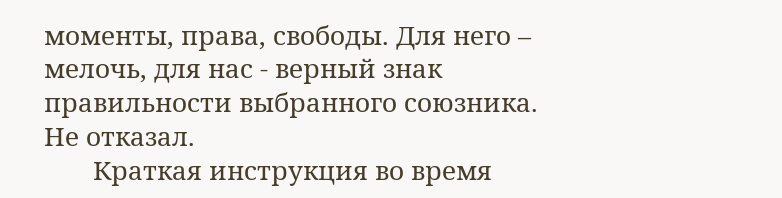моменты, права, свободы. Для него – мелочь, для нас - верный знак правильности выбранного союзника. Не отказал.
       Краткая инструкция во время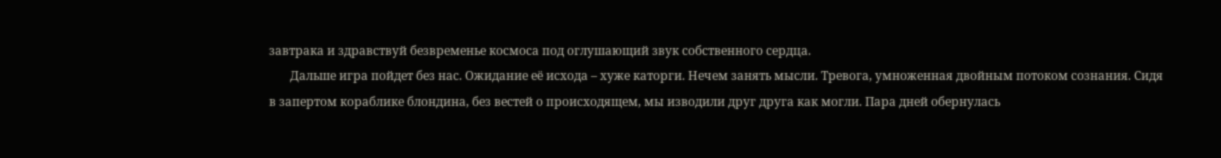завтрака и здравствуй безвременье космоса под оглушающий звук собственного сердца.
       Дальше игра пойдет без нас. Ожидание её исхода – хуже каторги. Нечем занять мысли. Тревога, умноженная двойным потоком сознания. Сидя в запертом кораблике блондина, без вестей о происходящем, мы изводили друг друга как могли. Пара дней обернулась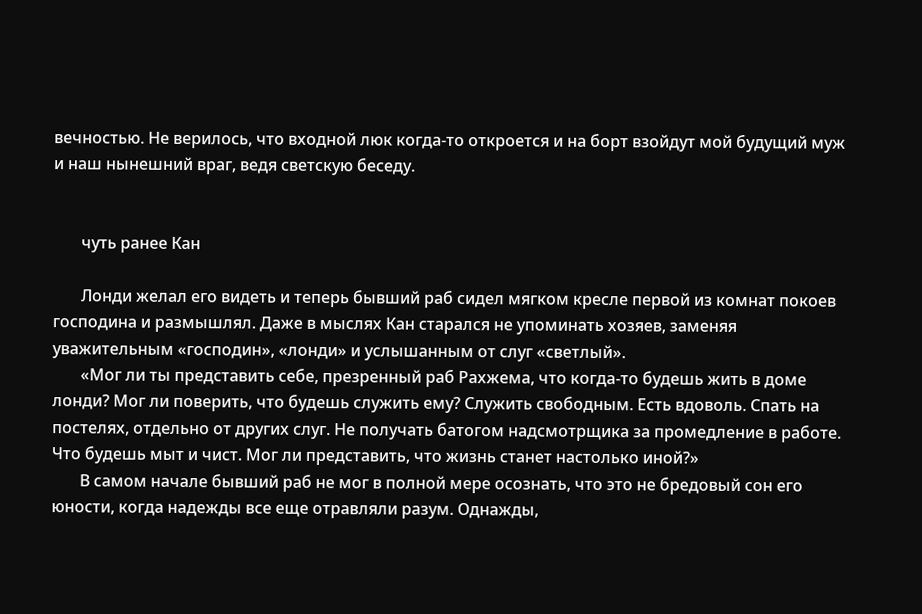вечностью. Не верилось, что входной люк когда-то откроется и на борт взойдут мой будущий муж и наш нынешний враг, ведя светскую беседу.


       чуть ранее Кан

       Лонди желал его видеть и теперь бывший раб сидел мягком кресле первой из комнат покоев господина и размышлял. Даже в мыслях Кан старался не упоминать хозяев, заменяя уважительным «господин», «лонди» и услышанным от слуг «светлый».
       «Мог ли ты представить себе, презренный раб Рахжема, что когда-то будешь жить в доме лонди? Мог ли поверить, что будешь служить ему? Служить свободным. Есть вдоволь. Спать на постелях, отдельно от других слуг. Не получать батогом надсмотрщика за промедление в работе. Что будешь мыт и чист. Мог ли представить, что жизнь станет настолько иной?»
       В самом начале бывший раб не мог в полной мере осознать, что это не бредовый сон его юности, когда надежды все еще отравляли разум. Однажды,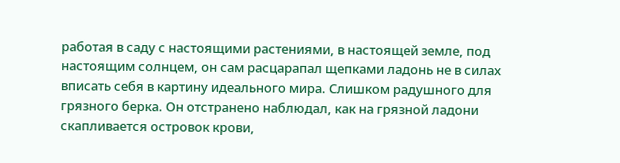работая в саду с настоящими растениями, в настоящей земле, под настоящим солнцем, он сам расцарапал щепками ладонь не в силах вписать себя в картину идеального мира. Слишком радушного для грязного берка. Он отстранено наблюдал, как на грязной ладони скапливается островок крови,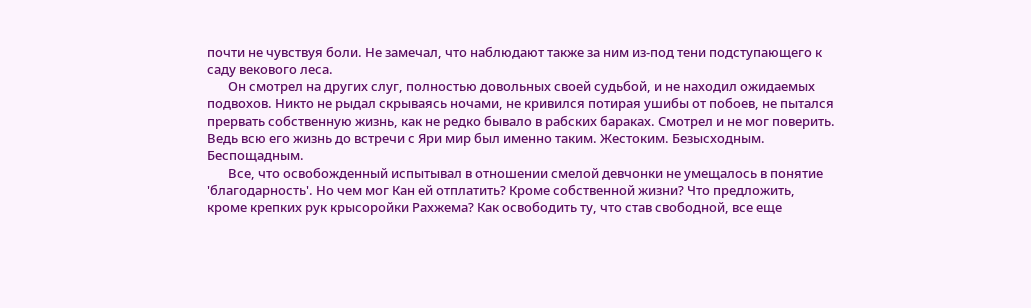почти не чувствуя боли. Не замечал, что наблюдают также за ним из-под тени подступающего к саду векового леса.
       Он смотрел на других слуг, полностью довольных своей судьбой, и не находил ожидаемых подвохов. Никто не рыдал скрываясь ночами, не кривился потирая ушибы от побоев, не пытался прервать собственную жизнь, как не редко бывало в рабских бараках. Смотрел и не мог поверить. Ведь всю его жизнь до встречи с Яри мир был именно таким. Жестоким. Безысходным. Беспощадным.
       Все, что освобожденный испытывал в отношении смелой девчонки не умещалось в понятие 'благодарность'. Но чем мог Кан ей отплатить? Кроме собственной жизни? Что предложить, кроме крепких рук крысоройки Рахжема? Как освободить ту, что став свободной, все еще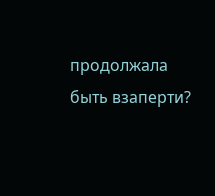продолжала быть взаперти?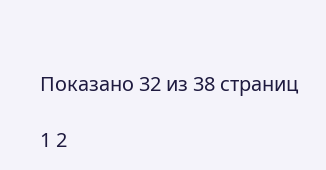Показано 32 из 38 страниц

1 2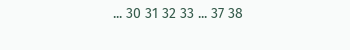... 30 31 32 33 ... 37 38